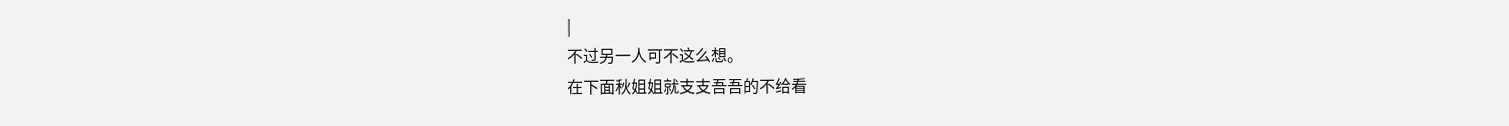|
不过另一人可不这么想。
在下面秋姐姐就支支吾吾的不给看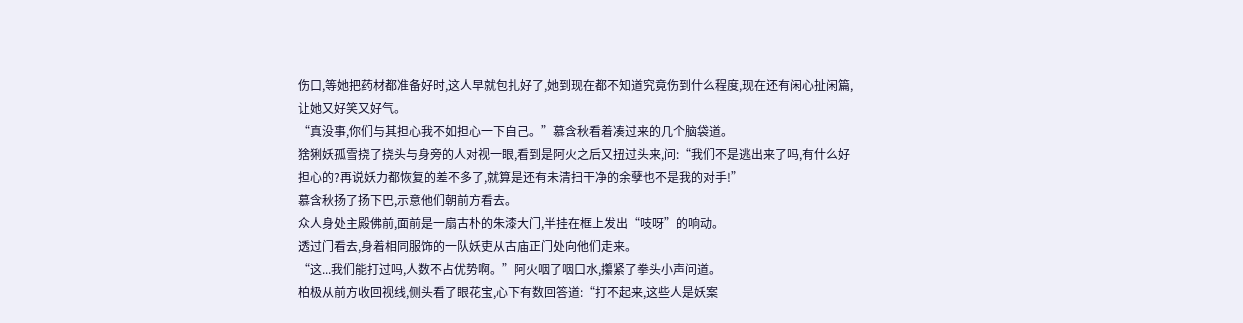伤口,等她把药材都准备好时,这人早就包扎好了,她到现在都不知道究竟伤到什么程度,现在还有闲心扯闲篇,让她又好笑又好气。
“真没事,你们与其担心我不如担心一下自己。”慕含秋看着凑过来的几个脑袋道。
猞猁妖孤雪挠了挠头与身旁的人对视一眼,看到是阿火之后又扭过头来,问:“我们不是逃出来了吗,有什么好担心的?再说妖力都恢复的差不多了,就算是还有未清扫干净的余孽也不是我的对手!”
慕含秋扬了扬下巴,示意他们朝前方看去。
众人身处主殿佛前,面前是一扇古朴的朱漆大门,半挂在框上发出“吱呀”的响动。
透过门看去,身着相同服饰的一队妖吏从古庙正门处向他们走来。
“这...我们能打过吗,人数不占优势啊。”阿火咽了咽口水,攥紧了拳头小声问道。
柏极从前方收回视线,侧头看了眼花宝,心下有数回答道:“打不起来,这些人是妖案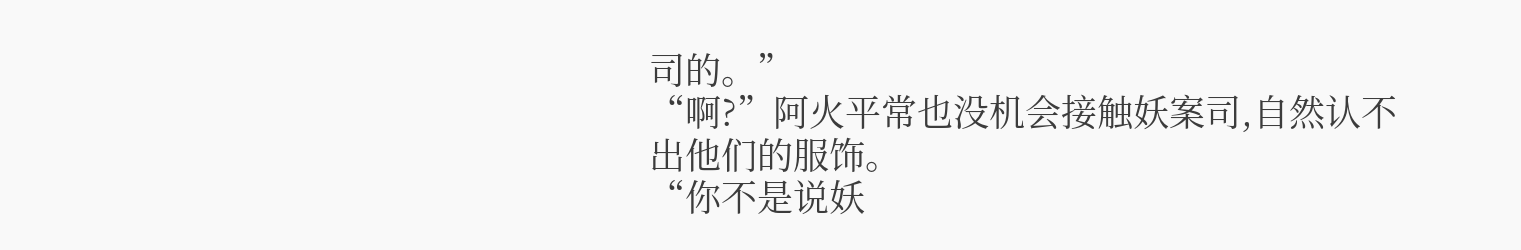司的。”
“啊?”阿火平常也没机会接触妖案司,自然认不出他们的服饰。
“你不是说妖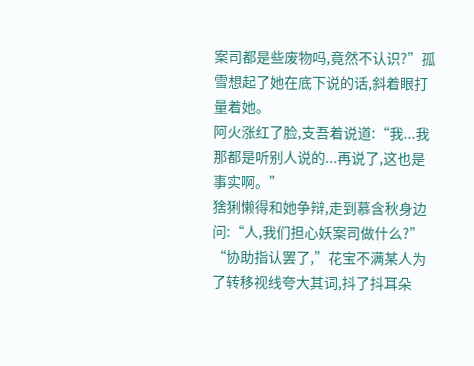案司都是些废物吗,竟然不认识?”孤雪想起了她在底下说的话,斜着眼打量着她。
阿火涨红了脸,支吾着说道:“我...我那都是听别人说的...再说了,这也是事实啊。”
猞猁懒得和她争辩,走到慕含秋身边问:“人,我们担心妖案司做什么?”
“协助指认罢了,”花宝不满某人为了转移视线夸大其词,抖了抖耳朵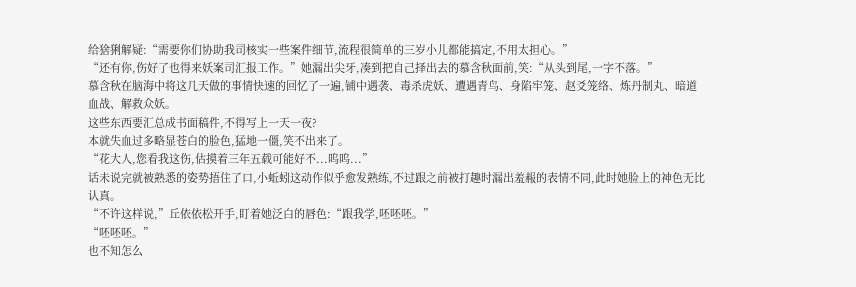给猞猁解疑:“需要你们协助我司核实一些案件细节,流程很简单的三岁小儿都能搞定,不用太担心。”
“还有你,伤好了也得来妖案司汇报工作。”她漏出尖牙,凑到把自己择出去的慕含秋面前,笑:“从头到尾,一字不落。”
慕含秋在脑海中将这几天做的事情快速的回忆了一遍,铺中遇袭、毒杀虎妖、遭遇青鸟、身陷牢笼、赵爻笼络、炼丹制丸、暗道血战、解救众妖。
这些东西要汇总成书面稿件,不得写上一天一夜?
本就失血过多略显苍白的脸色,猛地一僵,笑不出来了。
“花大人,您看我这伤,估摸着三年五载可能好不...呜呜...”
话未说完就被熟悉的姿势捂住了口,小蚯蚓这动作似乎愈发熟练,不过跟之前被打趣时漏出羞赧的表情不同,此时她脸上的神色无比认真。
“不许这样说,”丘依依松开手,盯着她泛白的唇色:“跟我学,呸呸呸。”
“呸呸呸。”
也不知怎么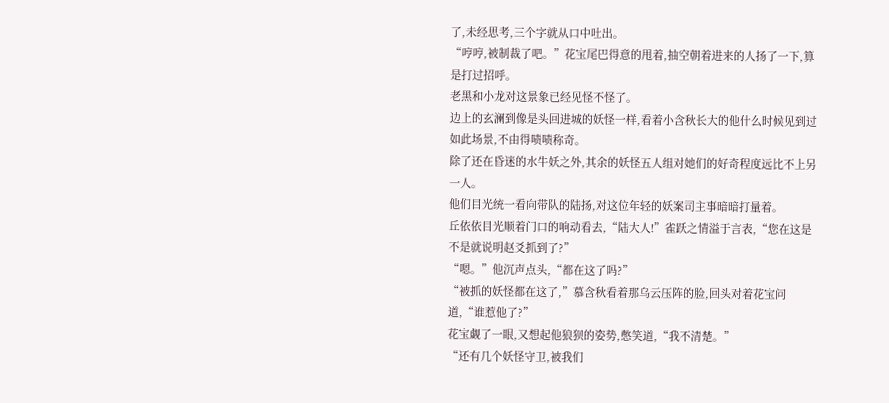了,未经思考,三个字就从口中吐出。
“哼哼,被制裁了吧。”花宝尾巴得意的甩着,抽空朝着进来的人扬了一下,算是打过招呼。
老黑和小龙对这景象已经见怪不怪了。
边上的玄澜到像是头回进城的妖怪一样,看着小含秋长大的他什么时候见到过如此场景,不由得啧啧称奇。
除了还在昏迷的水牛妖之外,其余的妖怪五人组对她们的好奇程度远比不上另一人。
他们目光统一看向带队的陆扬,对这位年轻的妖案司主事暗暗打量着。
丘依依目光顺着门口的响动看去,“陆大人!”雀跃之情溢于言表,“您在这是不是就说明赵爻抓到了?”
“嗯。”他沉声点头,“都在这了吗?”
“被抓的妖怪都在这了,”慕含秋看着那乌云压阵的脸,回头对着花宝问道,“谁惹他了?”
花宝觑了一眼,又想起他狼狈的姿势,憋笑道,“我不清楚。”
“还有几个妖怪守卫,被我们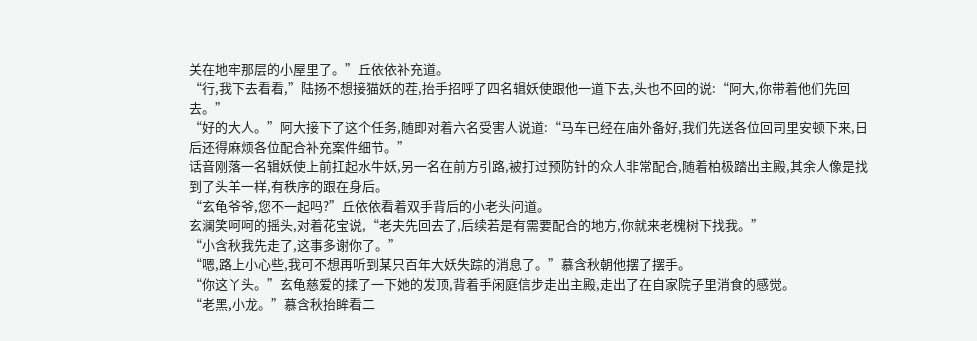关在地牢那层的小屋里了。”丘依依补充道。
“行,我下去看看,”陆扬不想接猫妖的茬,抬手招呼了四名辑妖使跟他一道下去,头也不回的说:“阿大,你带着他们先回去。”
“好的大人。”阿大接下了这个任务,随即对着六名受害人说道:“马车已经在庙外备好,我们先送各位回司里安顿下来,日后还得麻烦各位配合补充案件细节。”
话音刚落一名辑妖使上前扛起水牛妖,另一名在前方引路,被打过预防针的众人非常配合,随着柏极踏出主殿,其余人像是找到了头羊一样,有秩序的跟在身后。
“玄龟爷爷,您不一起吗?”丘依依看着双手背后的小老头问道。
玄澜笑呵呵的摇头,对着花宝说,“老夫先回去了,后续若是有需要配合的地方,你就来老槐树下找我。”
“小含秋我先走了,这事多谢你了。”
“嗯,路上小心些,我可不想再听到某只百年大妖失踪的消息了。”慕含秋朝他摆了摆手。
“你这丫头。”玄龟慈爱的揉了一下她的发顶,背着手闲庭信步走出主殿,走出了在自家院子里消食的感觉。
“老黑,小龙。”慕含秋抬眸看二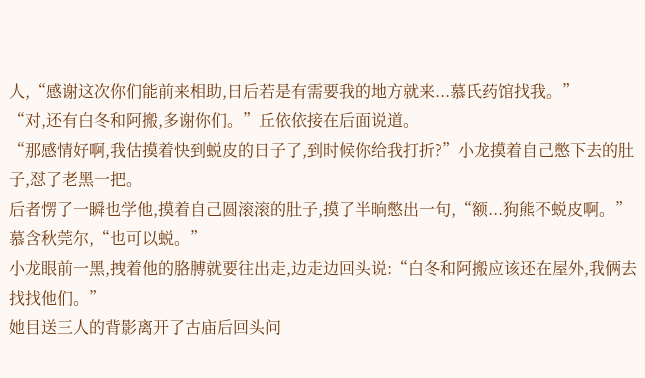人,“感谢这次你们能前来相助,日后若是有需要我的地方就来...慕氏药馆找我。”
“对,还有白冬和阿搬,多谢你们。”丘依依接在后面说道。
“那感情好啊,我估摸着快到蜕皮的日子了,到时候你给我打折?”小龙摸着自己憋下去的肚子,怼了老黑一把。
后者愣了一瞬也学他,摸着自己圆滚滚的肚子,摸了半晌憋出一句,“额...狗熊不蜕皮啊。”
慕含秋莞尔,“也可以蜕。”
小龙眼前一黑,拽着他的胳膊就要往出走,边走边回头说:“白冬和阿搬应该还在屋外,我俩去找找他们。”
她目送三人的背影离开了古庙后回头问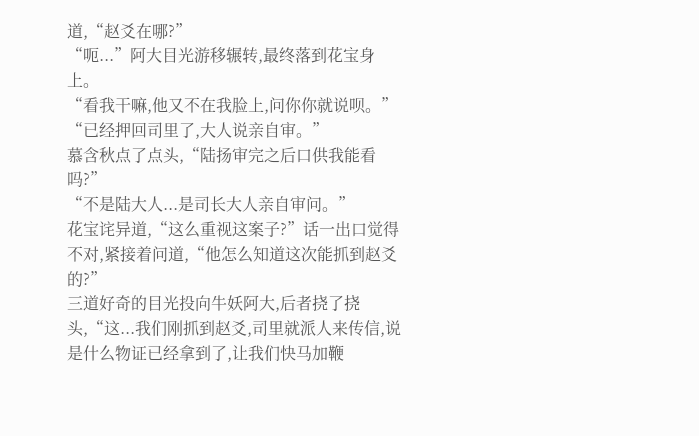道,“赵爻在哪?”
“呃...”阿大目光游移辗转,最终落到花宝身上。
“看我干嘛,他又不在我脸上,问你你就说呗。”
“已经押回司里了,大人说亲自审。”
慕含秋点了点头,“陆扬审完之后口供我能看吗?”
“不是陆大人...是司长大人亲自审问。”
花宝诧异道,“这么重视这案子?”话一出口觉得不对,紧接着问道,“他怎么知道这次能抓到赵爻的?”
三道好奇的目光投向牛妖阿大,后者挠了挠头,“这...我们刚抓到赵爻,司里就派人来传信,说是什么物证已经拿到了,让我们快马加鞭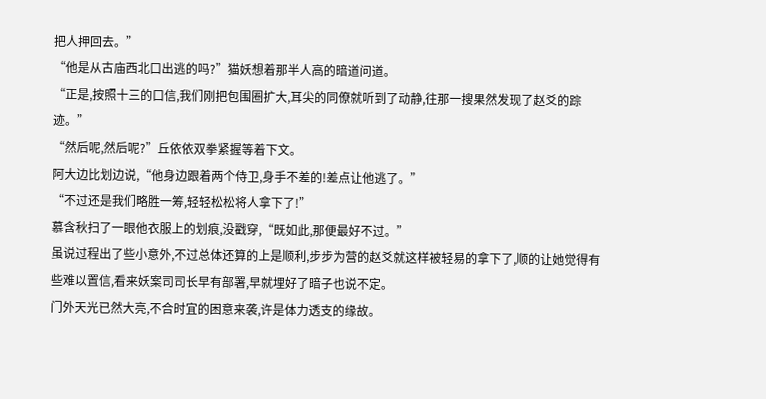把人押回去。”
“他是从古庙西北口出逃的吗?”猫妖想着那半人高的暗道问道。
“正是,按照十三的口信,我们刚把包围圈扩大,耳尖的同僚就听到了动静,往那一搜果然发现了赵爻的踪迹。”
“然后呢,然后呢?”丘依依双拳紧握等着下文。
阿大边比划边说,“他身边跟着两个侍卫,身手不差的!差点让他逃了。”
“不过还是我们略胜一筹,轻轻松松将人拿下了!”
慕含秋扫了一眼他衣服上的划痕,没戳穿,“既如此,那便最好不过。”
虽说过程出了些小意外,不过总体还算的上是顺利,步步为营的赵爻就这样被轻易的拿下了,顺的让她觉得有些难以置信,看来妖案司司长早有部署,早就埋好了暗子也说不定。
门外天光已然大亮,不合时宜的困意来袭,许是体力透支的缘故。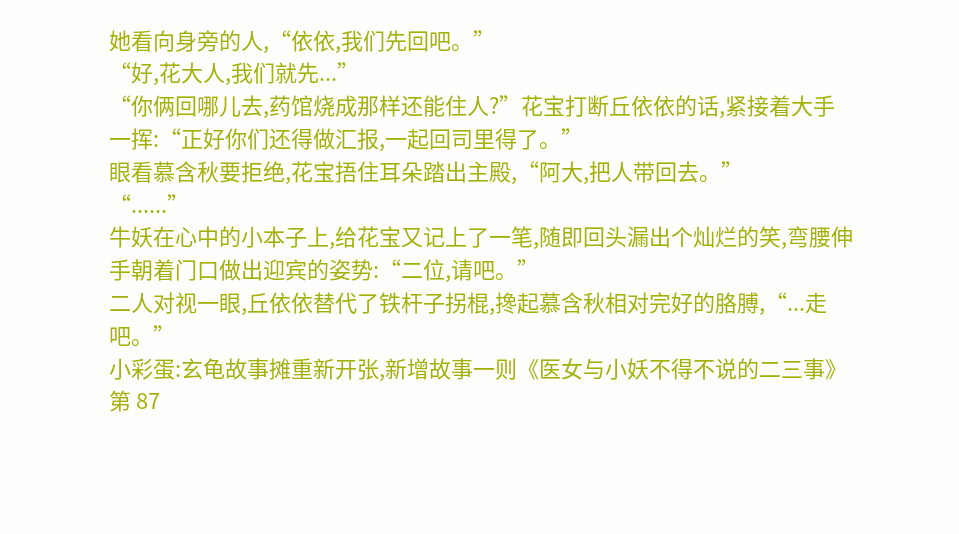她看向身旁的人,“依依,我们先回吧。”
“好,花大人,我们就先...”
“你俩回哪儿去,药馆烧成那样还能住人?”花宝打断丘依依的话,紧接着大手一挥:“正好你们还得做汇报,一起回司里得了。”
眼看慕含秋要拒绝,花宝捂住耳朵踏出主殿,“阿大,把人带回去。”
“......”
牛妖在心中的小本子上,给花宝又记上了一笔,随即回头漏出个灿烂的笑,弯腰伸手朝着门口做出迎宾的姿势:“二位,请吧。”
二人对视一眼,丘依依替代了铁杆子拐棍,搀起慕含秋相对完好的胳膊,“...走吧。”
小彩蛋:玄龟故事摊重新开张,新增故事一则《医女与小妖不得不说的二三事》
第 87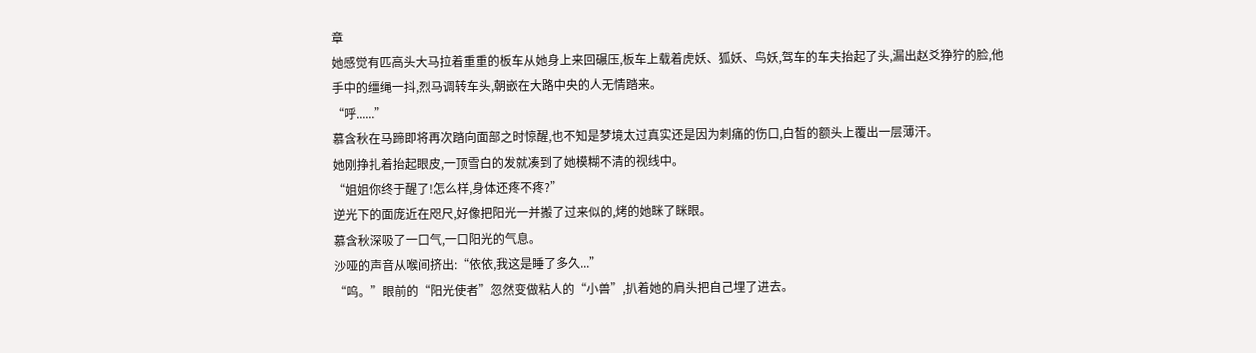章
她感觉有匹高头大马拉着重重的板车从她身上来回碾压,板车上载着虎妖、狐妖、鸟妖,驾车的车夫抬起了头,漏出赵爻狰狞的脸,他手中的缰绳一抖,烈马调转车头,朝嵌在大路中央的人无情踏来。
“呼......”
慕含秋在马蹄即将再次踏向面部之时惊醒,也不知是梦境太过真实还是因为刺痛的伤口,白皙的额头上覆出一层薄汗。
她刚挣扎着抬起眼皮,一顶雪白的发就凑到了她模糊不清的视线中。
“姐姐你终于醒了!怎么样,身体还疼不疼?”
逆光下的面庞近在咫尺,好像把阳光一并搬了过来似的,烤的她眯了眯眼。
慕含秋深吸了一口气,一口阳光的气息。
沙哑的声音从喉间挤出:“依依,我这是睡了多久...”
“呜。”眼前的“阳光使者”忽然变做粘人的“小兽”,扒着她的肩头把自己埋了进去。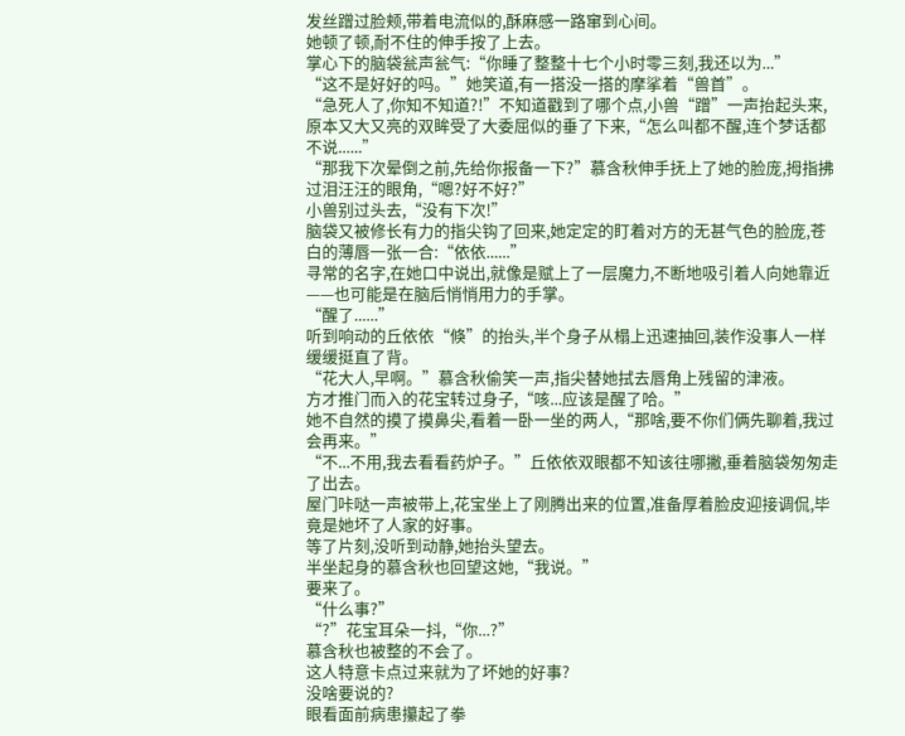发丝蹭过脸颊,带着电流似的,酥麻感一路窜到心间。
她顿了顿,耐不住的伸手按了上去。
掌心下的脑袋瓮声瓮气:“你睡了整整十七个小时零三刻,我还以为...”
“这不是好好的吗。”她笑道,有一搭没一搭的摩挲着“兽首”。
“急死人了,你知不知道?!”不知道戳到了哪个点,小兽“蹭”一声抬起头来,原本又大又亮的双眸受了大委屈似的垂了下来,“怎么叫都不醒,连个梦话都不说......”
“那我下次晕倒之前,先给你报备一下?”慕含秋伸手抚上了她的脸庞,拇指拂过泪汪汪的眼角,“嗯?好不好?”
小兽别过头去,“没有下次!”
脑袋又被修长有力的指尖钩了回来,她定定的盯着对方的无甚气色的脸庞,苍白的薄唇一张一合:“依依......”
寻常的名字,在她口中说出,就像是赋上了一层魔力,不断地吸引着人向她靠近——也可能是在脑后悄悄用力的手掌。
“醒了......”
听到响动的丘依依“倏”的抬头,半个身子从榻上迅速抽回,装作没事人一样缓缓挺直了背。
“花大人,早啊。”慕含秋偷笑一声,指尖替她拭去唇角上残留的津液。
方才推门而入的花宝转过身子,“咳...应该是醒了哈。”
她不自然的摸了摸鼻尖,看着一卧一坐的两人,“那啥,要不你们俩先聊着,我过会再来。”
“不...不用,我去看看药炉子。”丘依依双眼都不知该往哪撇,垂着脑袋匆匆走了出去。
屋门咔哒一声被带上,花宝坐上了刚腾出来的位置,准备厚着脸皮迎接调侃,毕竟是她坏了人家的好事。
等了片刻,没听到动静,她抬头望去。
半坐起身的慕含秋也回望这她,“我说。”
要来了。
“什么事?”
“?”花宝耳朵一抖,“你...?”
慕含秋也被整的不会了。
这人特意卡点过来就为了坏她的好事?
没啥要说的?
眼看面前病患攥起了拳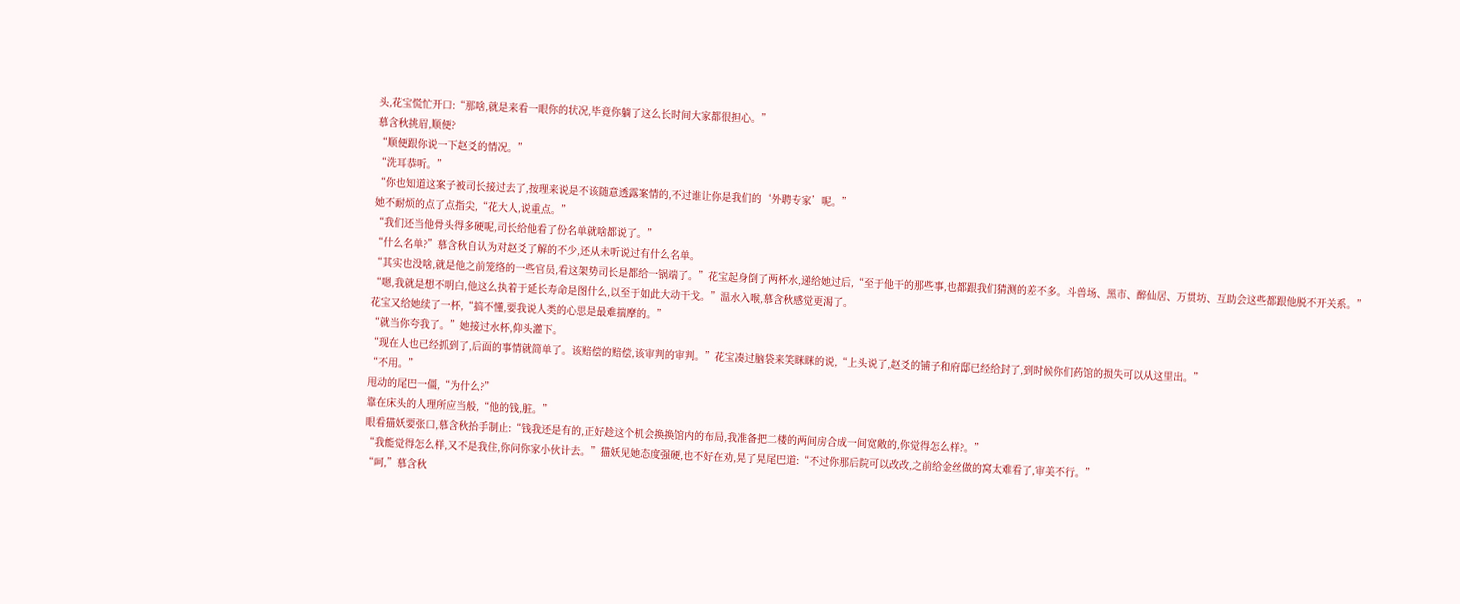头,花宝慌忙开口:“那啥,就是来看一眼你的状况,毕竟你躺了这么长时间大家都很担心。”
慕含秋挑眉,顺便?
“顺便跟你说一下赵爻的情况。”
“洗耳恭听。”
“你也知道这案子被司长接过去了,按理来说是不该随意透露案情的,不过谁让你是我们的‘外聘专家’呢。”
她不耐烦的点了点指尖,“花大人,说重点。”
“我们还当他骨头得多硬呢,司长给他看了份名单就啥都说了。”
“什么名单?”慕含秋自认为对赵爻了解的不少,还从未听说过有什么名单。
“其实也没啥,就是他之前笼络的一些官员,看这架势司长是都给一锅端了。”花宝起身倒了两杯水,递给她过后,“至于他干的那些事,也都跟我们猜测的差不多。斗兽场、黑市、醉仙居、万贯坊、互助会这些都跟他脱不开关系。”
“嗯,我就是想不明白,他这么执着于延长寿命是图什么,以至于如此大动干戈。”温水入喉,慕含秋感觉更渴了。
花宝又给她续了一杯,“搞不懂,要我说人类的心思是最难揣摩的。”
“就当你夸我了。”她接过水杯,仰头灌下。
“现在人也已经抓到了,后面的事情就简单了。该赔偿的赔偿,该审判的审判。”花宝凑过脑袋来笑眯眯的说,“上头说了,赵爻的铺子和府邸已经给封了,到时候你们药馆的损失可以从这里出。”
“不用。”
甩动的尾巴一僵,“为什么?”
靠在床头的人理所应当般,“他的钱,脏。”
眼看猫妖要张口,慕含秋抬手制止:“钱我还是有的,正好趁这个机会换换馆内的布局,我准备把二楼的两间房合成一间宽敞的,你觉得怎么样?。”
“我能觉得怎么样,又不是我住,你问你家小伙计去。”猫妖见她态度强硬,也不好在劝,晃了晃尾巴道:“不过你那后院可以改改,之前给金丝做的窝太难看了,审美不行。”
“呵,”慕含秋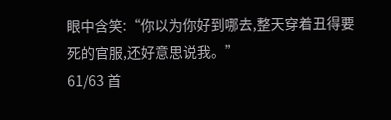眼中含笑:“你以为你好到哪去,整天穿着丑得要死的官服,还好意思说我。”
61/63 首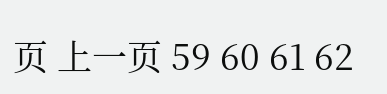页 上一页 59 60 61 62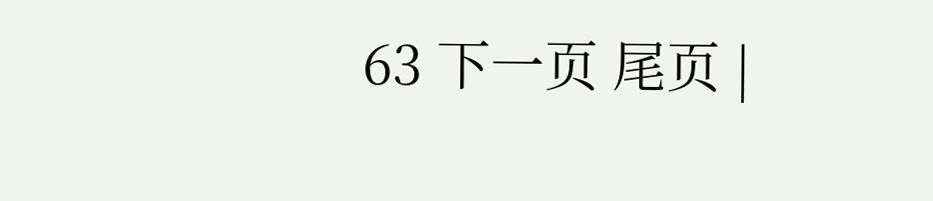63 下一页 尾页 |